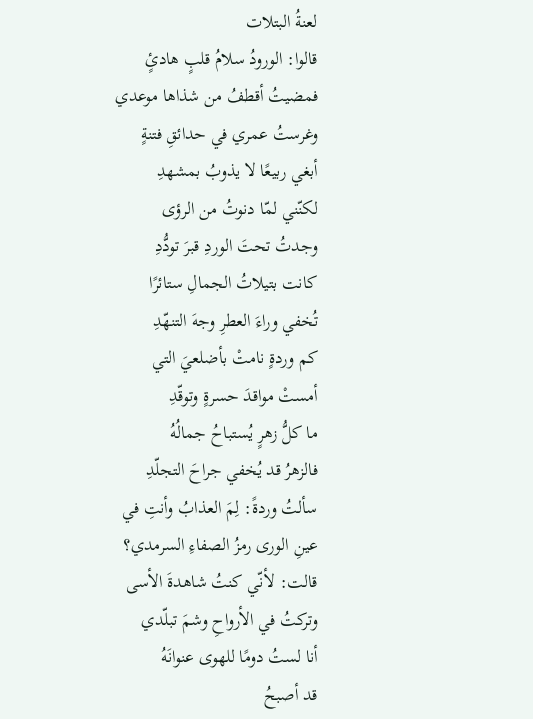لعنةُ البتلات
قالوا: الورودُ سلامُ قلبٍ هادئٍ
فمضيتُ أقطفُ من شذاها موعدي
وغرستُ عمري في حدائقِ فتنةٍ
أبغي ربيعًا لا يذوبُ بمشهدِ
لكنّني لمّا دنوتُ من الرؤى
وجدتُ تحتَ الوردِ قبرَ تودُّدِ
كانت بتيلاتُ الجمالِ ستائرًا
تُخفي وراءَ العطرِ وجهَ التنهّدِ
كم وردةٍ نامتْ بأضلعيَ التي
أمستْ مواقدَ حسرةٍ وتوقّدِ
ما كلُّ زهرٍ يُستباحُ جمالُهُ
فالزهرُ قد يُخفي جراحَ التجلّدِ
سألتُ وردةً: لِمَ العذابُ وأنتِ في
عينِ الورى رمزُ الصفاءِ السرمدي؟
قالت: لأنّي كنتُ شاهدةَ الأسى
وتركتُ في الأرواحِ وشمَ تبلّدي
أنا لستُ دومًا للهوى عنوانَهُ
قد أصبحُ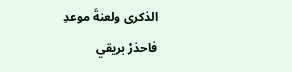الذكرى ولعنةَ موعدِ
فاحذرْ بريقي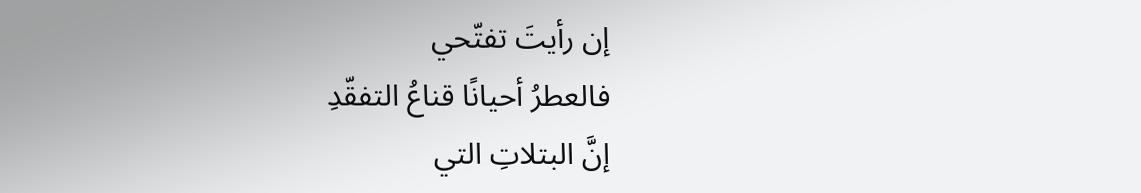إن رأيتَ تفتّحي
فالعطرُ أحيانًا قناعُ التفقّدِ
إنَّ البتلاتِ التي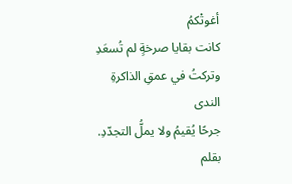أغوتْكمُ
كانت بقايا صرخةٍ لم تُسعَدِ
وتركتُ في عمقِ الذاكرةِ الندى
جرحًا يُقيمُ ولا يملُّ التجدّدِ.
بقلم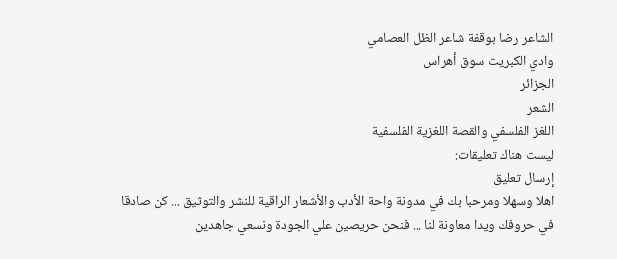الشاعر رضا بوقفة شاعر الظل العصامي
وادي الكبريت سوق أهراس
الجزائر
الشعر
اللغز الفلسفي والقصة اللغزية الفلسفية
ليست هناك تعليقات:
إرسال تعليق
اهلا وسهلا ومرحبا بك في مدونة واحة الأدب والأشعار الراقية للنشر والتوثيق ... كن صادقا في حروفك ويدا معاونة لنا ... فنحن حريصين علي الجودة ونسعي جاهدين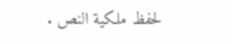لحفظ ملكية النص .